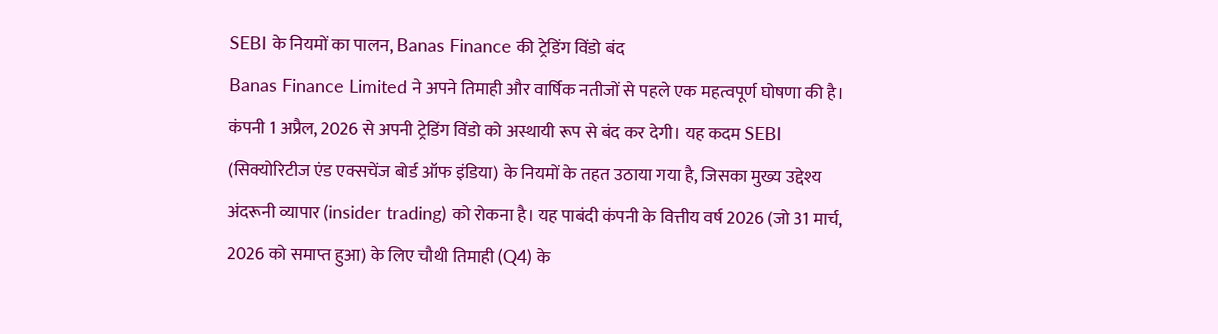SEBI के नियमों का पालन, Banas Finance की ट्रेडिंग विंडो बंद
Banas Finance Limited ने अपने तिमाही और वार्षिक नतीजों से पहले एक महत्वपूर्ण घोषणा की है। कंपनी 1 अप्रैल, 2026 से अपनी ट्रेडिंग विंडो को अस्थायी रूप से बंद कर देगी। यह कदम SEBI (सिक्योरिटीज एंड एक्सचेंज बोर्ड ऑफ इंडिया) के नियमों के तहत उठाया गया है, जिसका मुख्य उद्देश्य अंदरूनी व्यापार (insider trading) को रोकना है। यह पाबंदी कंपनी के वित्तीय वर्ष 2026 (जो 31 मार्च, 2026 को समाप्त हुआ) के लिए चौथी तिमाही (Q4) के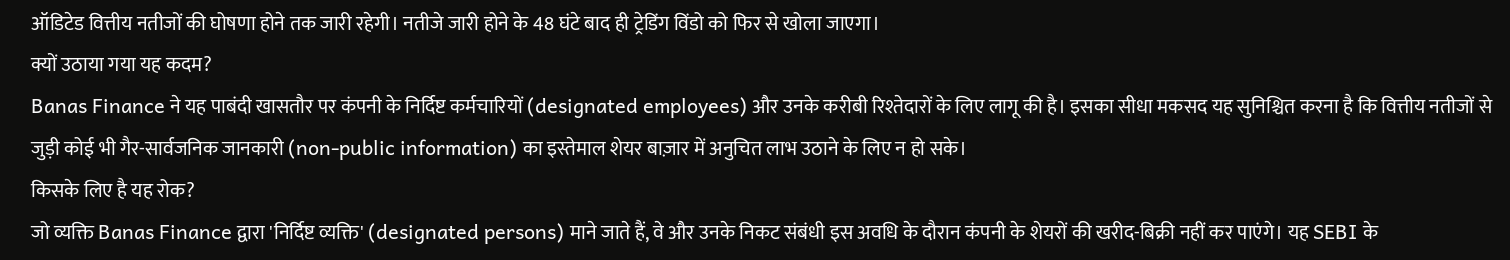ऑडिटेड वित्तीय नतीजों की घोषणा होने तक जारी रहेगी। नतीजे जारी होने के 48 घंटे बाद ही ट्रेडिंग विंडो को फिर से खोला जाएगा।
क्यों उठाया गया यह कदम?
Banas Finance ने यह पाबंदी खासतौर पर कंपनी के निर्दिष्ट कर्मचारियों (designated employees) और उनके करीबी रिश्तेदारों के लिए लागू की है। इसका सीधा मकसद यह सुनिश्चित करना है कि वित्तीय नतीजों से जुड़ी कोई भी गैर-सार्वजनिक जानकारी (non-public information) का इस्तेमाल शेयर बाज़ार में अनुचित लाभ उठाने के लिए न हो सके।
किसके लिए है यह रोक?
जो व्यक्ति Banas Finance द्वारा 'निर्दिष्ट व्यक्ति' (designated persons) माने जाते हैं, वे और उनके निकट संबंधी इस अवधि के दौरान कंपनी के शेयरों की खरीद-बिक्री नहीं कर पाएंगे। यह SEBI के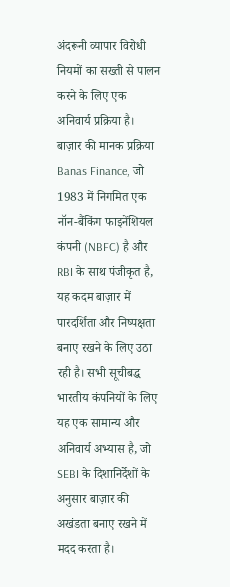अंदरूनी व्यापार विरोधी नियमों का सख्ती से पालन करने के लिए एक अनिवार्य प्रक्रिया है।
बाज़ार की मानक प्रक्रिया
Banas Finance, जो 1983 में निगमित एक नॉन-बैंकिंग फाइनेंशियल कंपनी (NBFC) है और RBI के साथ पंजीकृत है, यह कदम बाज़ार में पारदर्शिता और निष्पक्षता बनाए रखने के लिए उठा रही है। सभी सूचीबद्ध भारतीय कंपनियों के लिए यह एक सामान्य और अनिवार्य अभ्यास है, जो SEBI के दिशानिर्देशों के अनुसार बाज़ार की अखंडता बनाए रखने में मदद करता है।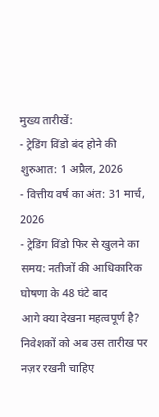मुख्य तारीखें:
- ट्रेडिंग विंडो बंद होने की शुरुआत: 1 अप्रैल, 2026
- वित्तीय वर्ष का अंत: 31 मार्च, 2026
- ट्रेडिंग विंडो फिर से खुलने का समय: नतीजों की आधिकारिक घोषणा के 48 घंटे बाद
आगे क्या देखना महत्वपूर्ण है?
निवेशकों को अब उस तारीख पर नज़र रखनी चाहिए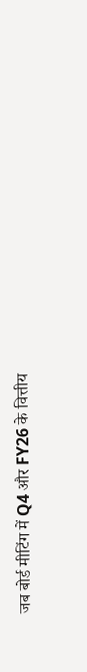जब बोर्ड मीटिंग में Q4 और FY26 के वित्तीय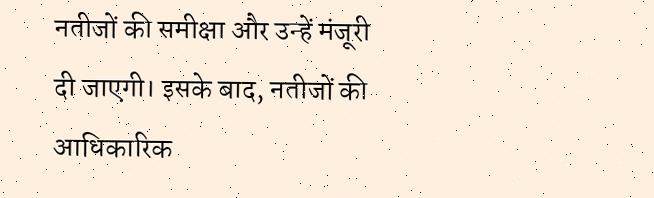नतीजों की समीक्षा और उन्हें मंजूरी दी जाएगी। इसके बाद, नतीजों की आधिकारिक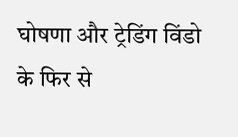घोषणा और ट्रेडिंग विंडो के फिर से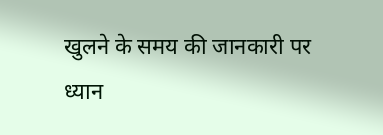खुलने के समय की जानकारी पर ध्यान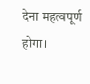देना महत्वपूर्ण होगा।